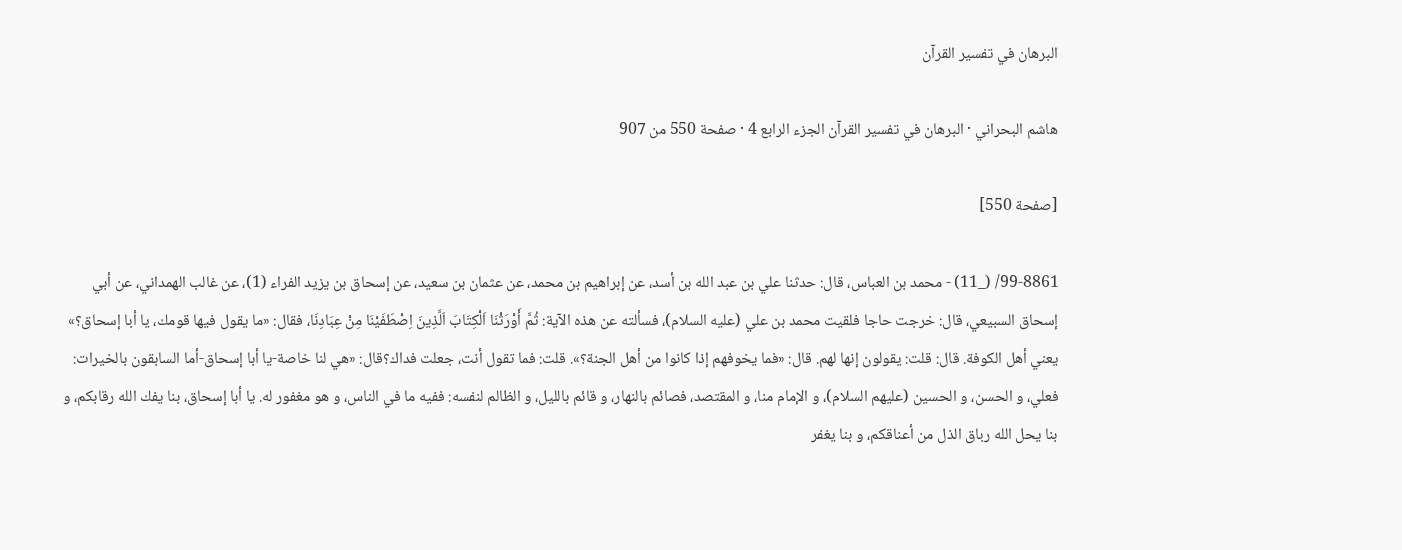البرهان في تفسير القرآن

هاشم البحراني · البرهان في تفسير القرآن الجزء الرابع 4 · صفحة 550 من 907

[صفحة 550]

99-8861/ (_11) - محمد بن العباس، قال: حدثنا علي بن عبد الله بن أسد، عن إبراهيم بن محمد، عن عثمان بن سعيد، عن إسحاق بن يزيد الفراء (1)، عن غالب الهمداني، عن أبي إسحاق السبيعي، قال: خرجت حاجا فلقيت محمد بن علي (عليه السلام)، فسألته عن هذه الآية: ثُمَّ أَوْرَثْنَا اَلْكِتَابَ اَلَّذِينَ اِصْطَفَيْنَا مِنْ عِبَادِنَا، فقال: «ما يقول فيها قومك، يا أبا إسحاق؟» يعني أهل الكوفة. قال: قلت: يقولون إنها لهم. قال: «فما يخوفهم إذا كانوا من أهل الجنة؟». قلت: فما تقول أنت، جعلت فداك؟قال: «هي لنا خاصة-يا أبا إسحاق-أما السابقون بالخيرات: فعلي، و الحسن، و الحسين (عليهم السلام)، و الإمام منا، و المقتصد، فصائم بالنهار، و قائم بالليل، و الظالم لنفسه: ففيه ما في الناس، و هو مغفور له. يا أبا إسحاق، بنا يفك الله رقابكم، و بنا يحل الله رباق الذل من أعناقكم، و بنا يغفر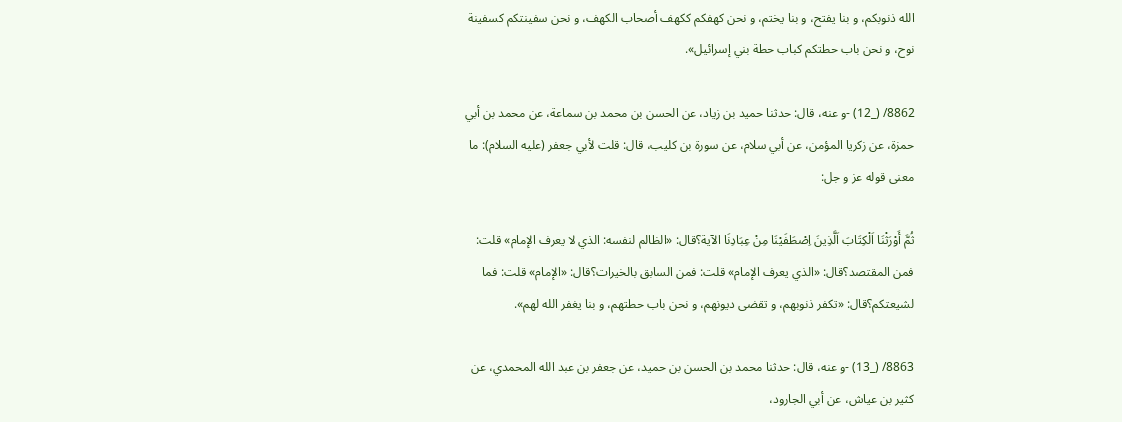الله ذنوبكم، و بنا يفتح، و بنا يختم، و نحن كهفكم ككهف أصحاب الكهف، و نحن سفينتكم كسفينة نوح، و نحن باب حطتكم كباب حطة بني إسرائيل».

8862/ (_12) -و عنه، قال: حدثنا حميد بن زياد، عن الحسن بن محمد بن سماعة، عن محمد بن أبي حمزة، عن زكريا المؤمن، عن أبي سلام، عن سورة بن كليب، قال: قلت لأبي جعفر (عليه السلام): ما معنى قوله عز و جل:

ثُمَّ أَوْرَثْنَا اَلْكِتَابَ اَلَّذِينَ اِصْطَفَيْنَا مِنْ عِبَادِنَا الآية؟قال: «الظالم لنفسه: الذي لا يعرف الإمام» قلت: فمن المقتصد؟قال: «الذي يعرف الإمام» قلت: فمن السابق بالخيرات؟قال: «الإمام» قلت: فما لشيعتكم؟قال: «تكفر ذنوبهم، و تقضى ديونهم، و نحن باب حطتهم، و بنا يغفر الله لهم».

8863/ (_13) -و عنه، قال: حدثنا محمد بن الحسن بن حميد، عن جعفر بن عبد الله المحمدي، عن كثير بن عياش، عن أبي الجارود،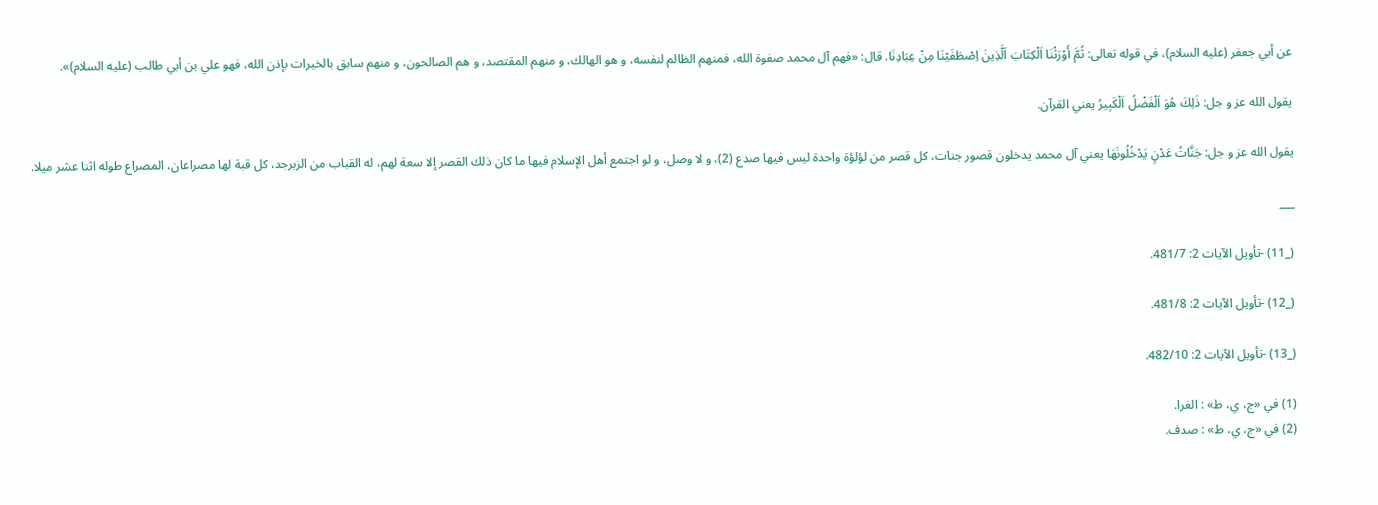عن أبي جعفر (عليه السلام)، في قوله تعالى: ثُمَّ أَوْرَثْنَا اَلْكِتَابَ اَلَّذِينَ اِصْطَفَيْنَا مِنْ عِبَادِنَا. قال: «فهم آل محمد صفوة الله، فمنهم الظالم لنفسه، و هو الهالك، و منهم المقتصد، و هم الصالحون، و منهم سابق بالخيرات بإذن الله، فهو علي بن أبي طالب (عليه السلام)».

يقول الله عز و جل: ذَلِكَ هُوَ اَلْفَضْلُ اَلْكَبِيرُ يعني القرآن.

يقول الله عز و جل: جَنَّاتُ عَدْنٍ يَدْخُلُونَهَا يعني آل محمد يدخلون قصور جنات، كل قصر من لؤلؤة واحدة ليس فيها صدع (2)، و لا وصل، و لو اجتمع أهل الإسلام فيها ما كان ذلك القصر إلا سعة لهم، له القباب من الزبرجد، كل قبة لها مصراعان، المصراع طوله اثنا عشر ميلا.

___

(_11) -تأويل الآيات 2: 481/7.

(_12) -تأويل الآيات 2: 481/8.

(_13) -تأويل الآيات 2: 482/10.

(1) في «ج، ي، ط» : الغرا.
(2) في «ج، ي، ط» : صدف.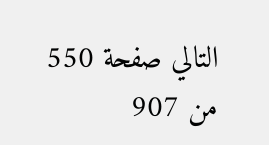التالي صفحة 550 من 907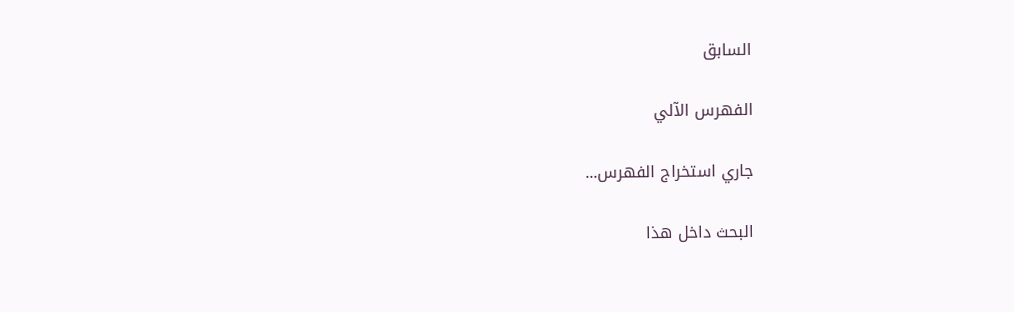السابق

الفهرس الآلي

جاري استخراج الفهرس...

البحث داخل هذا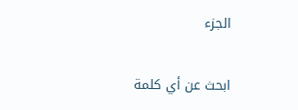الجزء

ابحث عن أي كلمة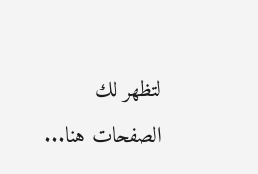لتظهر لك الصفحات هنا...